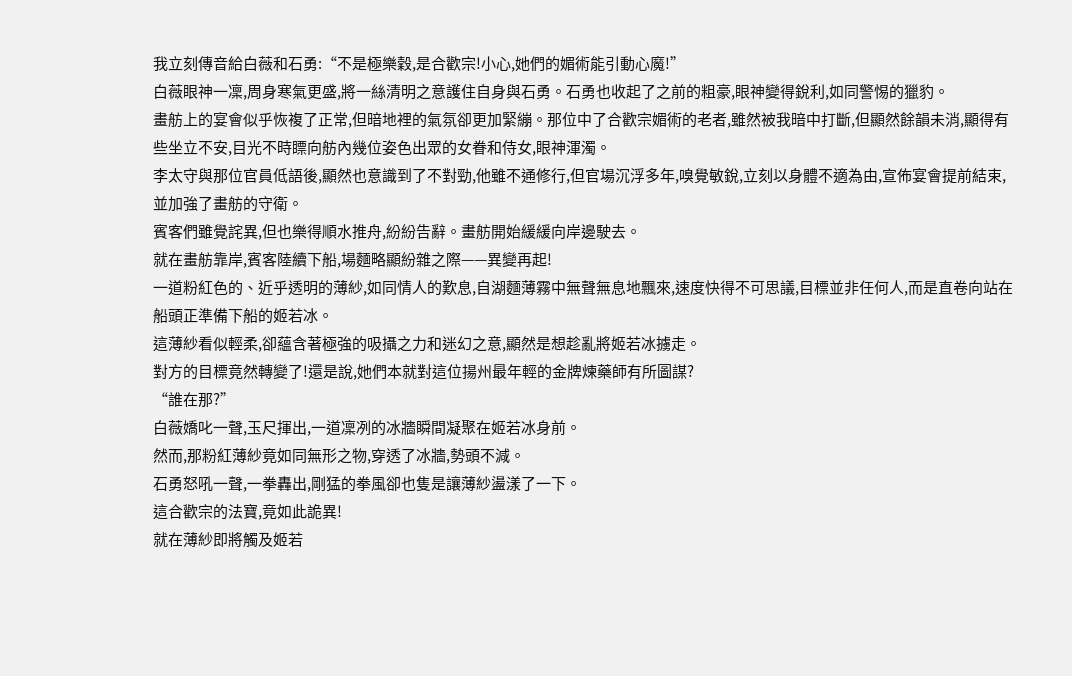我立刻傳音給白薇和石勇:“不是極樂穀,是合歡宗!小心,她們的媚術能引動心魔!”
白薇眼神一凜,周身寒氣更盛,將一絲清明之意護住自身與石勇。石勇也收起了之前的粗豪,眼神變得銳利,如同警惕的獵豹。
畫舫上的宴會似乎恢複了正常,但暗地裡的氣氛卻更加緊繃。那位中了合歡宗媚術的老者,雖然被我暗中打斷,但顯然餘韻未消,顯得有些坐立不安,目光不時瞟向舫內幾位姿色出眾的女眷和侍女,眼神渾濁。
李太守與那位官員低語後,顯然也意識到了不對勁,他雖不通修行,但官場沉浮多年,嗅覺敏銳,立刻以身體不適為由,宣佈宴會提前結束,並加強了畫舫的守衛。
賓客們雖覺詫異,但也樂得順水推舟,紛紛告辭。畫舫開始緩緩向岸邊駛去。
就在畫舫靠岸,賓客陸續下船,場麵略顯紛雜之際——異變再起!
一道粉紅色的、近乎透明的薄紗,如同情人的歎息,自湖麵薄霧中無聲無息地飄來,速度快得不可思議,目標並非任何人,而是直卷向站在船頭正準備下船的姬若冰。
這薄紗看似輕柔,卻蘊含著極強的吸攝之力和迷幻之意,顯然是想趁亂將姬若冰擄走。
對方的目標竟然轉變了!還是說,她們本就對這位揚州最年輕的金牌煉藥師有所圖謀?
“誰在那?”
白薇嬌叱一聲,玉尺揮出,一道凜冽的冰牆瞬間凝聚在姬若冰身前。
然而,那粉紅薄紗竟如同無形之物,穿透了冰牆,勢頭不減。
石勇怒吼一聲,一拳轟出,剛猛的拳風卻也隻是讓薄紗盪漾了一下。
這合歡宗的法寶,竟如此詭異!
就在薄紗即將觸及姬若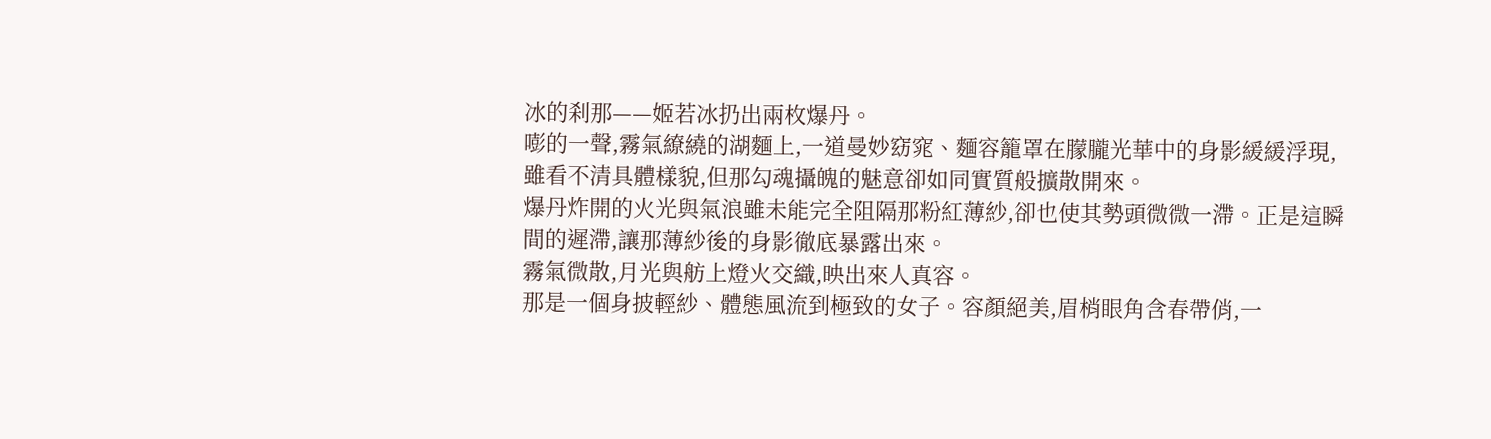冰的刹那——姬若冰扔出兩枚爆丹。
嘭的一聲,霧氣繚繞的湖麵上,一道曼妙窈窕、麵容籠罩在朦朧光華中的身影緩緩浮現,雖看不清具體樣貌,但那勾魂攝魄的魅意卻如同實質般擴散開來。
爆丹炸開的火光與氣浪雖未能完全阻隔那粉紅薄紗,卻也使其勢頭微微一滯。正是這瞬間的遲滯,讓那薄紗後的身影徹底暴露出來。
霧氣微散,月光與舫上燈火交織,映出來人真容。
那是一個身披輕紗、體態風流到極致的女子。容顏絕美,眉梢眼角含春帶俏,一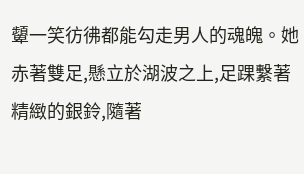顰一笑彷彿都能勾走男人的魂魄。她赤著雙足,懸立於湖波之上,足踝繫著精緻的銀鈴,隨著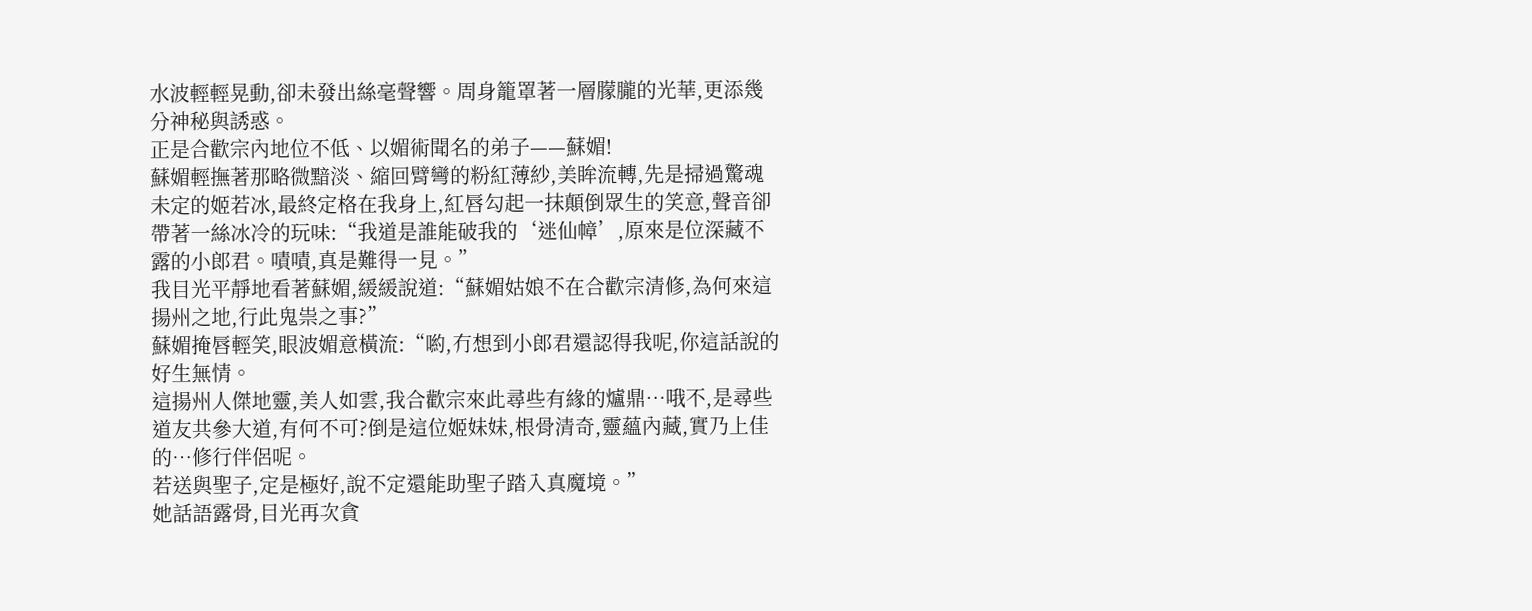水波輕輕晃動,卻未發出絲毫聲響。周身籠罩著一層朦朧的光華,更添幾分神秘與誘惑。
正是合歡宗內地位不低、以媚術聞名的弟子——蘇媚!
蘇媚輕撫著那略微黯淡、縮回臂彎的粉紅薄紗,美眸流轉,先是掃過驚魂未定的姬若冰,最終定格在我身上,紅唇勾起一抹顛倒眾生的笑意,聲音卻帶著一絲冰冷的玩味:“我道是誰能破我的‘迷仙幛’,原來是位深藏不露的小郎君。嘖嘖,真是難得一見。”
我目光平靜地看著蘇媚,緩緩說道:“蘇媚姑娘不在合歡宗清修,為何來這揚州之地,行此鬼祟之事?”
蘇媚掩唇輕笑,眼波媚意橫流:“喲,冇想到小郎君還認得我呢,你這話說的好生無情。
這揚州人傑地靈,美人如雲,我合歡宗來此尋些有緣的爐鼎…哦不,是尋些道友共參大道,有何不可?倒是這位姬妹妹,根骨清奇,靈蘊內藏,實乃上佳的…修行伴侶呢。
若送與聖子,定是極好,說不定還能助聖子踏入真魔境。”
她話語露骨,目光再次貪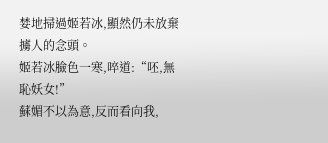婪地掃過姬若冰,顯然仍未放棄擄人的念頭。
姬若冰臉色一寒,啐道:“呸,無恥妖女!”
蘇媚不以為意,反而看向我,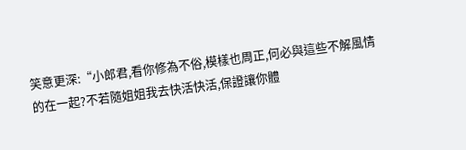笑意更深:“小郎君,看你修為不俗,模樣也周正,何必與這些不解風情的在一起?不若隨姐姐我去快活快活,保證讓你體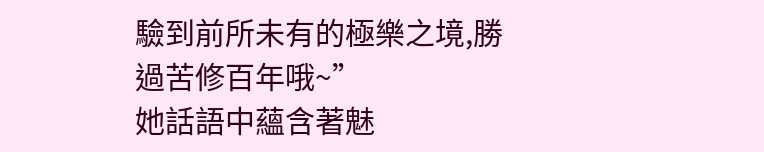驗到前所未有的極樂之境,勝過苦修百年哦~”
她話語中蘊含著魅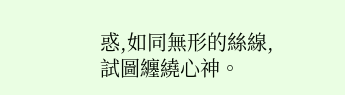惑,如同無形的絲線,試圖纏繞心神。